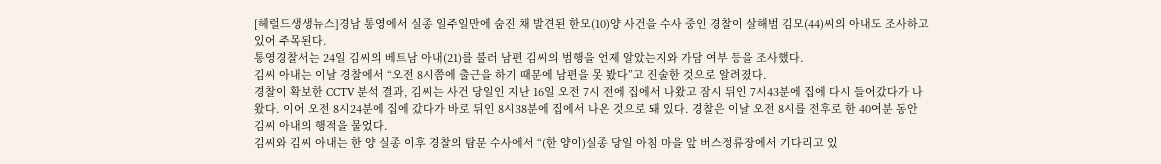[헤럴드생생뉴스]경남 통영에서 실종 일주일만에 숨진 채 발견된 한모(10)양 사건을 수사 중인 경찰이 살해범 김모(44)씨의 아내도 조사하고 있어 주목된다.
통영경찰서는 24일 김씨의 베트남 아내(21)를 불러 남편 김씨의 범행을 언제 알았는지와 가담 여부 등을 조사했다.
김씨 아내는 이날 경찰에서 “오전 8시쯤에 출근을 하기 때문에 남편을 못 봤다”고 진술한 것으로 알려졌다.
경찰이 확보한 CCTV 분석 결과, 김씨는 사건 당일인 지난 16일 오전 7시 전에 집에서 나왔고 잠시 뒤인 7시43분에 집에 다시 들어갔다가 나왔다. 이어 오전 8시24분에 집에 갔다가 바로 뒤인 8시38분에 집에서 나온 것으로 돼 있다. 경찰은 이날 오전 8시를 전후로 한 40여분 동안 김씨 아내의 행적을 물었다.
김씨와 김씨 아내는 한 양 실종 이후 경찰의 탐문 수사에서 “(한 양이)실종 당일 아침 마을 앞 버스정류장에서 기다리고 있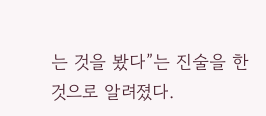는 것을 봤다”는 진술을 한 것으로 알려졌다.